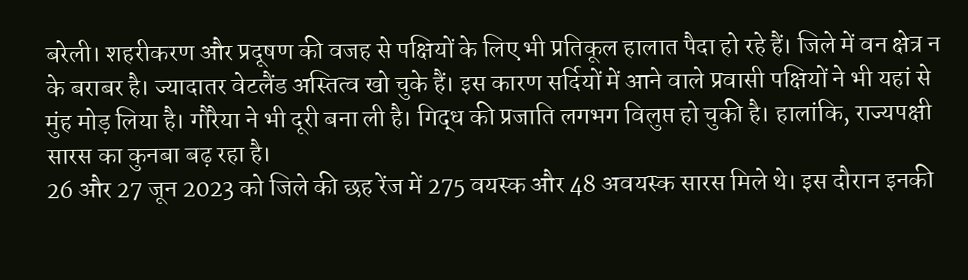बरेली। शहरीकरण और प्रदूषण की वजह से पक्षियों के लिए भी प्रतिकूल हालात पैदा हो रहे हैं। जिले में वन क्षेत्र न के बराबर है। ज्यादातर वेटलैंड अस्तित्व खो चुके हैं। इस कारण सर्दियों में आने वाले प्रवासी पक्षियों ने भी यहां से मुंह मोड़ लिया है। गौरैया ने भी दूरी बना ली है। गिद्ध की प्रजाति लगभग विलुप्त हो चुकी है। हालांकि, राज्यपक्षी सारस का कुनबा बढ़ रहा है।
26 और 27 जून 2023 को जिले की छह रेंज में 275 वयस्क और 48 अवयस्क सारस मिले थे। इस दौरान इनकी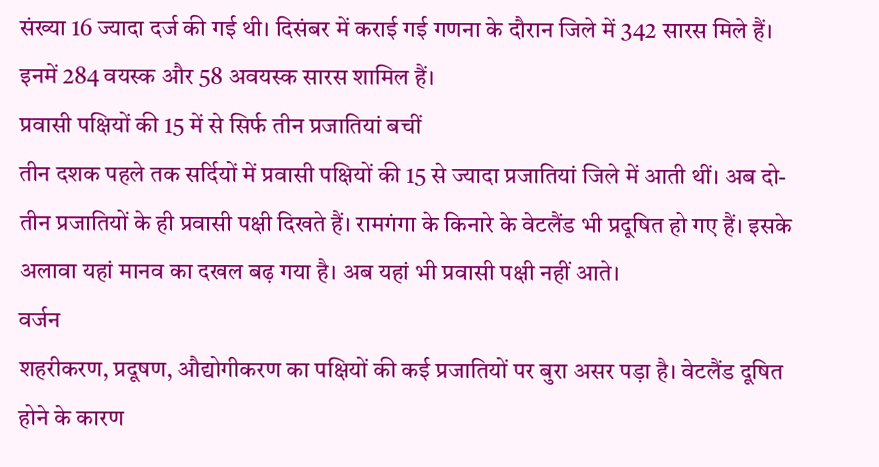संख्या 16 ज्यादा दर्ज की गई थी। दिसंबर में कराई गई गणना के दौरान जिले में 342 सारस मिले हैं। इनमें 284 वयस्क और 58 अवयस्क सारस शामिल हैं।
प्रवासी पक्षियों की 15 में से सिर्फ तीन प्रजातियां बचीं
तीन दशक पहले तक सर्दियों में प्रवासी पक्षियों की 15 से ज्यादा प्रजातियां जिले में आती थीं। अब दो-तीन प्रजातियों के ही प्रवासी पक्षी दिखते हैं। रामगंगा के किनारे के वेटलैंड भी प्रदूषित हो गए हैं। इसके अलावा यहां मानव का दखल बढ़ गया है। अब यहां भी प्रवासी पक्षी नहीं आते।
वर्जन
शहरीकरण, प्रदूषण, औद्योगीकरण का पक्षियों की कई प्रजातियों पर बुरा असर पड़ा है। वेटलैंड दूषित होने के कारण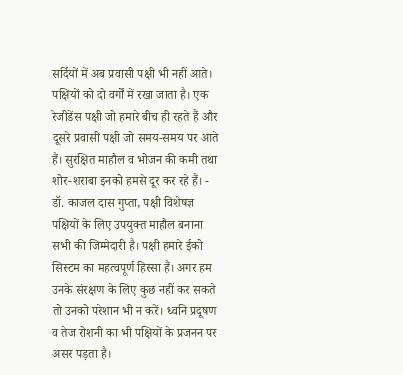सर्दियों में अब प्रवासी पक्षी भी नहीं आते। पक्षियों को दो वर्गों में रखा जाता है। एक रेजीडेंस पक्षी जो हमारे बीच ही रहते हैं और दूसरे प्रवासी पक्षी जो समय-समय पर आते हैं। सुरक्षित माहौल व भोजन की कमी तथा शोर-शराबा इनको हमसे दूर कर रहे हैं। - डॉ. काजल दास गुप्ता, पक्षी विशेषज्ञ
पक्षियों के लिए उपयुक्त माहौल बनाना सभी की जिम्मेदारी है। पक्षी हमारे ईको सिस्टम का महत्वपूर्ण हिस्सा हैं। अगर हम उनके संरक्षण के लिए कुछ नहीं कर सकते तो उनको परेशान भी न करें। ध्वनि प्रदूषण व तेज रोशनी का भी पक्षियों के प्रजनन पर असर पड़ता है।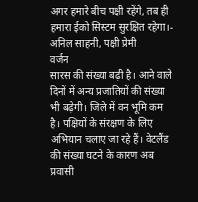अगर हमारे बीच पक्षी रहेंगे, तब ही हमारा ईको सिस्टम सुरक्षित रहेगा।- अनिल साहनी, पक्षी प्रेमी
वर्जन
सारस की संख्या बढ़ी है। आने वाले दिनों में अन्य प्रजातियों की संख्या भी बढ़ेगी। जिले में वन भूमि कम है। पक्षियों के संरक्षण के लिए अभियान चलाए जा रहे हैं। वेटलैंड की संख्या घटने के कारण अब प्रवासी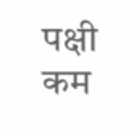पक्षी कम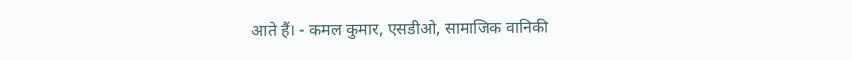आते हैं। - कमल कुमार, एसडीओ, सामाजिक वानिकी